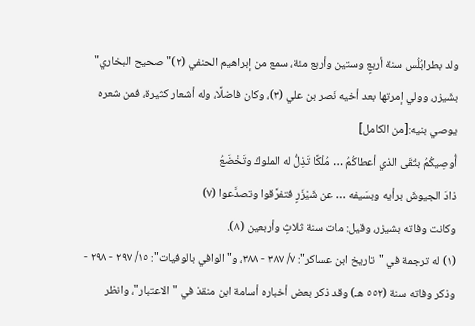ولد بطرابُلُس سنة أربعٍ وستين وأربع مئة، سمع من إبراهيم الحنفي (٢)"صحيح البخاري" بشَيزر، وولي إمرتها بعد أخيه نَصر بن علي (٣)، وكان فاضلًا، وله أشعار كثيرة، فمن شعره يوصي بنيه:[من الكامل]
أُوصِيكُمُ بتُقَى الذي أعطاكُمُ … مُلْكًا تَذِلُّ له الملوكُ وتَخْضَعُ
ذادَ الجيوشَ برأيه وبسَيفه … عن شَيْزَرٍ فتفرَّقوا وتصدَّعوا (٧)
وكانت وفاته بشيزر، وقيل: مات سنة ثلاثٍ وأربعين (٨).
(١) له ترجمة في "تاريخ ابن عساكر": ٧/ ٣٨٧ - ٣٨٨، و"الوافي بالوفيات": ١٥/ ٢٩٧ - ٢٩٨ - وذكر وفاته سنة (٥٥٢ هـ) وقد ذكر بعض أخباره أسامة ابن منقذ في "الاعتبار"، وانظر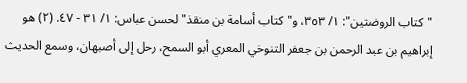"كتاب الروضتين": ١/ ٣٥٣، و"كتاب أسامة بن منقذ" لحسن عباس: ١/ ٣١ - ٤٧. (٢) هو إبراهيم بن عبد الرحمن بن جعفر التنوخي المعري أبو السمح، رحل إلى أصبهان، وسمع الحديث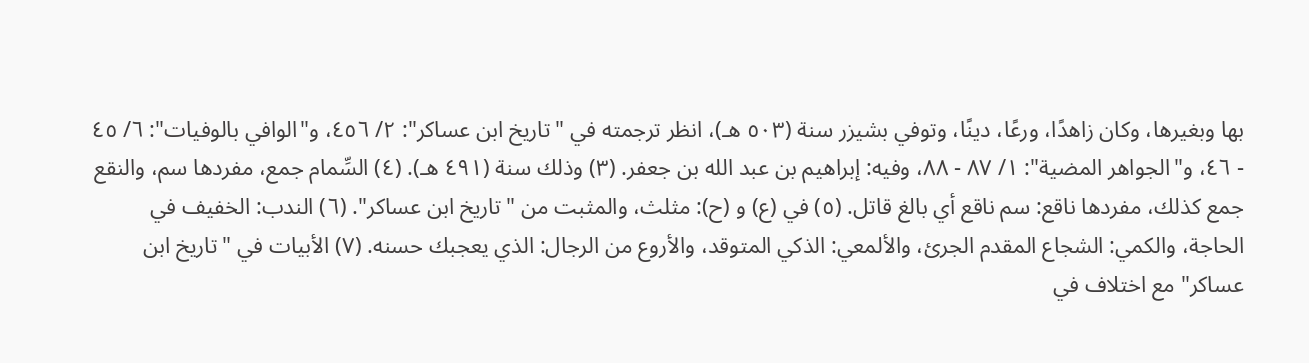بها وبغيرها، وكان زاهدًا، ورعًا، دينًا، وتوفي بشيزر سنة (٥٠٣ هـ)، انظر ترجمته في "تاريخ ابن عساكر": ٢/ ٤٥٦، و"الوافي بالوفيات": ٦/ ٤٥ - ٤٦، و"الجواهر المضية": ١/ ٨٧ - ٨٨، وفيه: إبراهيم بن عبد الله بن جعفر. (٣) وذلك سنة (٤٩١ هـ). (٤) السِّمام جمع، مفردها سم، والنقع جمع كذلك، مفردها ناقع: سم ناقع أي بالغ قاتل. (٥) في (ع) و (ح): مثلث، والمثبت من "تاريخ ابن عساكر". (٦) الندب: الخفيف في الحاجة، والكمي: الشجاع المقدم الجرئ، والألمعي: الذكي المتوقد، والأروع من الرجال: الذي يعجبك حسنه. (٧) الأبيات في "تاريخ ابن عساكر" مع اختلاف في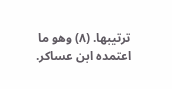ترتيبها. (٨) وهو ما اعتمده ابن عساكر.